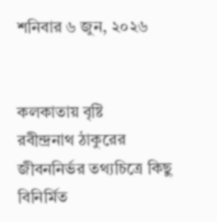শনিবার ৬ জুন, ২০২৬


কলকাতায় বৃষ্টি
রবীন্দ্রনাথ ঠাকুরের জীবননির্ভর তথ্যচিত্রে কিছু বিনির্মিত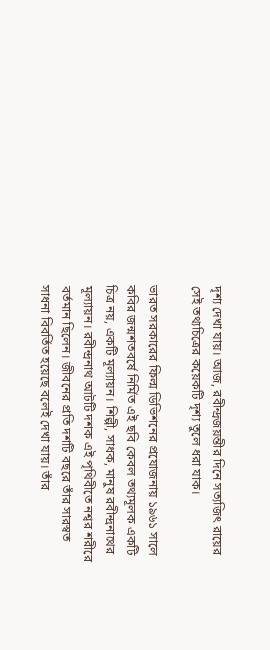দৃশ্য দেখা যায়। আজ, রবীন্দ্রজয়ন্তীর দিনে সত্যজিৎ রায়ের সেই তথ্যচিত্রের কয়েকটি দৃশ্য তুলে ধরা যাক।

ভারত সরকারের ফিল্ম ডিভিশনের প্রযোজনায় ১৯৬১ সালে কবির জন্মশতবর্ষে নির্মিত এই ছবি কেবল তথ্যমূলক একটি চিত্র নয়, একটি মূল্যায়ন। শিল্পী, সাধক, মানুষ রবীন্দ্রনাথের মূল্যায়ন। রবীন্দ্রনাথ আটটি দশক এই পৃথিবীতে নশ্বর শরীরে বর্তমান ছিলেন। জীবনের প্রতি দশটি বছরে তাঁর সারস্বত সাধনা বিবর্তিত হয়েছে বলেই দেখা যায়। তাঁর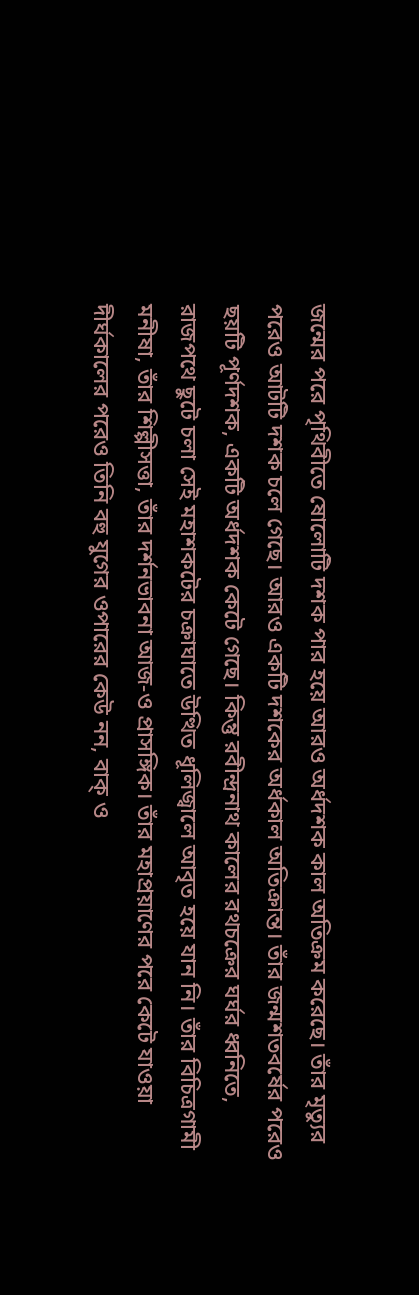জন্মের পরে পৃথিবীতে ষোলোটি দশক পার হয়ে আরও অর্ধদশক কাল অতিক্রম করেছে। তাঁর মৃত্যুর পরেও আটটি দশক চলে গেছে। আরও একটি দশকের অর্ধকাল অতিক্রান্ত। তাঁর জন্মশতবর্ষের পরেও ছয়টি পূর্ণদশক, একটি অর্ধদশক কেটে গেছে। কিন্তু রবীন্দ্রনাথ কালের রথচক্রের ঘর্ঘর ধ্বনিতে, রাজপথে ছুটে চলা সেই মহাশকটের চক্রাঘাতে উত্থিত ধূলিজ্বালে আবৃত হয়ে যান নি। তাঁর বিচিত্রগামী মনীষা, তাঁর শিল্পীসত্তা, তাঁর দর্শনভাবনা আজ-ও প্রাসঙ্গিক। তাঁর মহাপ্রয়াণের পরে কেটে যাওয়া দীর্ঘকালের পরেও তিনি বহু যুগের ওপারের কেউ নন, বাক্ ও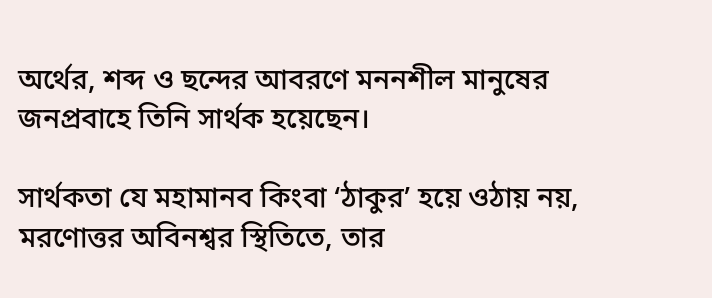অর্থের, শব্দ ও ছন্দের আবরণে মননশীল মানুষের জনপ্রবাহে তিনি সার্থক হয়েছেন।

সার্থকতা যে মহামানব কিংবা ‘ঠাকুর’ হয়ে ওঠায় নয়, মরণোত্তর অবিনশ্বর স্থিতিতে, তার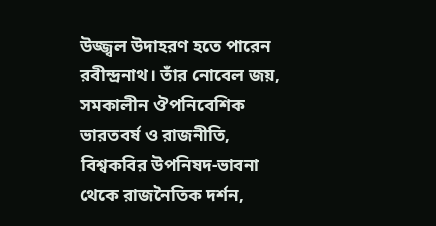উজ্জ্বল উদাহরণ হতে পারেন রবীন্দ্রনাথ। তাঁর নোবেল জয়, সমকালীন ঔপনিবেশিক ভারতবর্ষ ও রাজনীতি, বিশ্বকবির উপনিষদ-ভাবনা থেকে রাজনৈতিক দর্শন,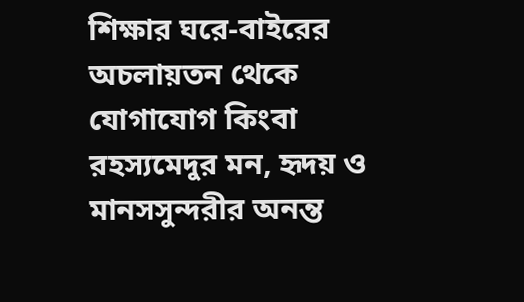শিক্ষার ঘরে-বাইরের অচলায়তন থেকে যোগাযোগ কিংবা রহস্যমেদুর মন, হৃদয় ও মানসসুন্দরীর অনন্ত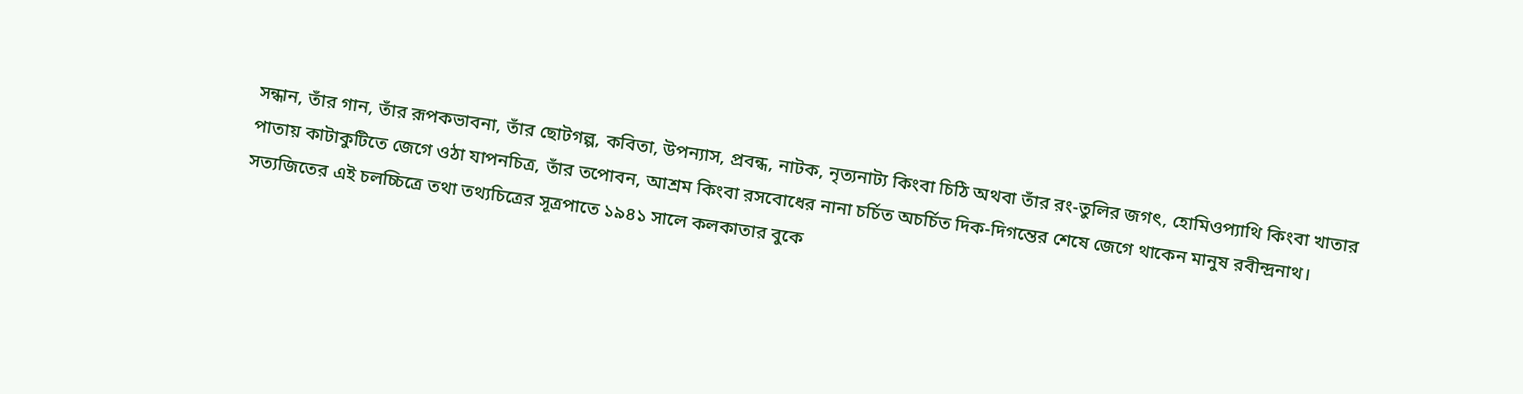সন্ধান, তাঁর গান, তাঁর রূপকভাবনা, তাঁর ছোটগল্প, কবিতা, উপন্যাস, প্রবন্ধ, নাটক, নৃত্যনাট্য কিংবা চিঠি অথবা তাঁর রং-তুলির জগৎ, হোমিওপ্যাথি কিংবা খাতার পাতায় কাটাকুটিতে জেগে ওঠা যাপনচিত্র, তাঁর তপোবন, আশ্রম কিংবা রসবোধের নানা চর্চিত অচর্চিত দিক-দিগন্তের শেষে জেগে থাকেন মানুষ রবীন্দ্রনাথ।
সত্যজিতের এই চলচ্চিত্রে তথা তথ্যচিত্রের সূত্রপাতে ১৯৪১ সালে কলকাতার বুকে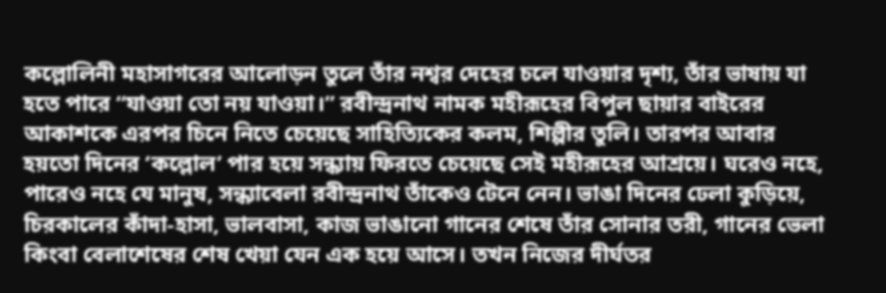কল্লোলিনী মহাসাগরের আলোড়ন তুলে তাঁর নশ্বর দেহের চলে যাওয়ার দৃশ্য, তাঁর ভাষায় যা হতে পারে “যাওয়া তো নয় যাওয়া।” রবীন্দ্রনাথ নামক মহীরূহের বিপুল ছায়ার বাইরের আকাশকে এরপর চিনে নিতে চেয়েছে সাহিত্যিকের কলম, শিল্পীর তুলি। তারপর আবার হয়তো দিনের ‘কল্লোল’ পার হয়ে সন্ধ্যায় ফিরতে চেয়েছে সেই মহীরূহের আশ্রয়ে। ঘরেও নহে, পারেও নহে যে মানুষ, সন্ধ্যাবেলা রবীন্দ্রনাথ তাঁকেও টেনে নেন। ভাঙা দিনের ঢেলা কুড়িয়ে, চিরকালের কাঁদা-হাসা, ভালবাসা, কাজ ভাঙানো গানের শেষে তাঁর সোনার তরী, গানের ভেলা কিংবা বেলাশেষের শেষ খেয়া যেন এক হয়ে আসে। তখন নিজের দীর্ঘতর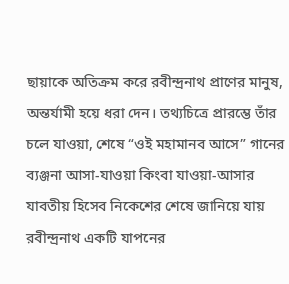ছায়াকে অতিক্রম করে রবীন্দ্রনাথ প্রাণের মানুষ, অন্তর্যামী হয়ে ধরা দেন। তথ্যচিত্রে প্রারম্ভে তাঁর চলে যাওয়া, শেষে “ওই মহামানব আসে” গানের ব্যঞ্জনা আসা-যাওয়া কিংবা যাওয়া-আসার যাবতীয় হিসেব নিকেশের শেষে জানিয়ে যায় রবীন্দ্রনাথ একটি যাপনের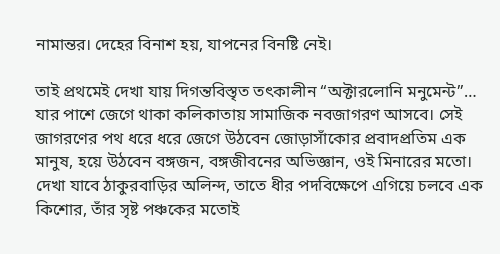নামান্তর। দেহের বিনাশ হয়, যাপনের বিনষ্টি নেই।

তাই প্রথমেই দেখা যায় দিগন্তবিস্তৃত তৎকালীন “অক্টারলোনি মনুমেন্ট”… যার পাশে জেগে থাকা কলিকাতায় সামাজিক নবজাগরণ আসবে। সেই জাগরণের পথ ধরে ধরে জেগে উঠবেন জোড়াসাঁকোর প্রবাদপ্রতিম এক মানুষ, হয়ে উঠবেন বঙ্গজন, বঙ্গজীবনের অভিজ্ঞান, ওই মিনারের মতো। দেখা যাবে ঠাকুরবাড়ির অলিন্দ, তাতে ধীর পদবিক্ষেপে এগিয়ে চলবে এক কিশোর, তাঁর সৃষ্ট পঞ্চকের মতোই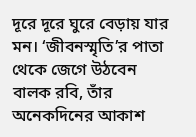দূরে দূরে ঘুরে বেড়ায় যার মন। ‘জীবনস্মৃতি’র পাতা থেকে জেগে উঠবেন বালক রবি, তাঁর অনেকদিনের আকাশ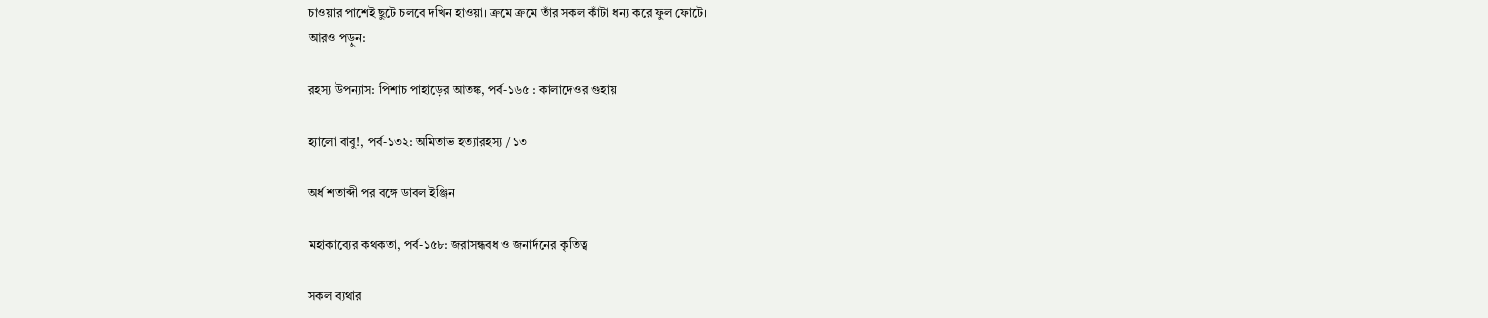চাওয়ার পাশেই ছুটে চলবে দখিন হাওয়া। ক্রমে ক্রমে তাঁর সকল কাঁটা ধন্য করে ফুল ফোটে।
আরও পড়ুন:

রহস্য উপন্যাস: পিশাচ পাহাড়ের আতঙ্ক, পর্ব-১৬৫ : কালাদেওর গুহায়

হ্যালো বাবু!, পর্ব-১৩২: অমিতাভ হত্যারহস্য / ১৩

অর্ধ শতাব্দী পর বঙ্গে ডাবল ইঞ্জিন

মহাকাব্যের কথকতা, পর্ব-১৫৮: জরাসন্ধবধ ও জনার্দনের কৃতিত্ব

সকল ব্যথার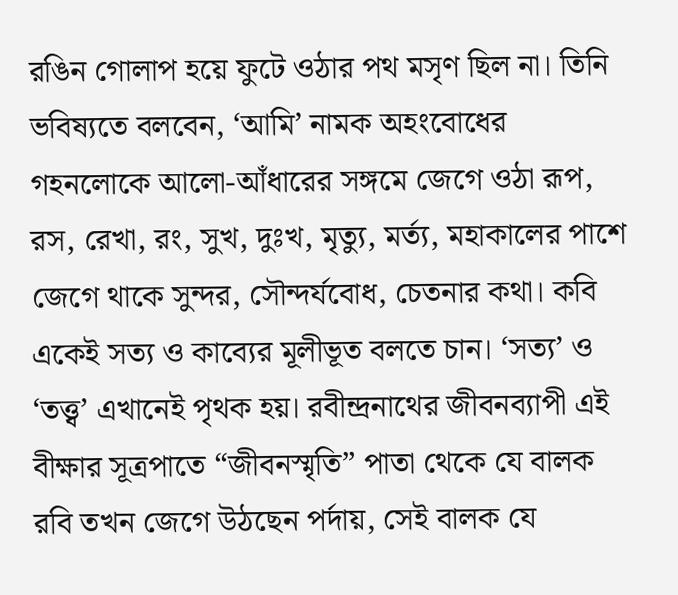রঙিন গোলাপ হয়ে ফুটে ওঠার পথ মসৃণ ছিল না। তিনি ভবিষ্যতে বলবেন, ‘আমি’ নামক অহংবোধের গহনলোকে আলো-আঁধারের সঙ্গমে জেগে ওঠা রূপ, রস, রেখা, রং, সুখ, দুঃখ, মৃত্যু, মর্ত্য, মহাকালের পাশে জেগে থাকে সুন্দর, সৌন্দর্যবোধ, চেতনার কথা। কবি একেই সত্য ও কাব্যের মূলীভূত বলতে চান। ‘সত্য’ ও ‘তত্ত্ব’ এখানেই পৃথক হয়। রবীন্দ্রনাথের জীবনব্যাপী এই বীক্ষার সূত্রপাতে “জীবনস্মৃতি” পাতা থেকে যে বালক রবি তখন জেগে উঠছেন পর্দায়, সেই বালক যে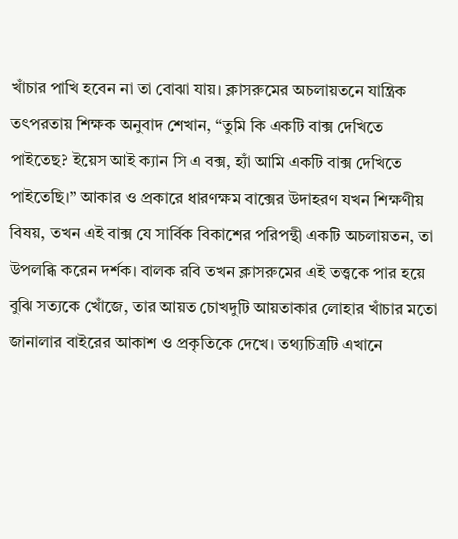খাঁচার পাখি হবেন না তা বোঝা যায়। ক্লাসরুমের অচলায়তনে যান্ত্রিক তৎপরতায় শিক্ষক অনুবাদ শেখান, “তুমি কি একটি বাক্স দেখিতে পাইতেছ? ইয়েস আই ক্যান সি এ বক্স, হ্যাঁ আমি একটি বাক্স দেখিতে পাইতেছি।” আকার ও প্রকারে ধারণক্ষম বাক্সের উদাহরণ যখন শিক্ষণীয় বিষয়, তখন এই বাক্স যে সার্বিক বিকাশের পরিপন্থী একটি অচলায়তন, তা উপলব্ধি করেন দর্শক। বালক রবি তখন ক্লাসরুমের এই তত্ত্বকে পার হয়ে বুঝি সত্যকে খোঁজে, তার আয়ত চোখদুটি আয়তাকার লোহার খাঁচার মতো জানালার বাইরের আকাশ ও প্রকৃতিকে দেখে। তথ্যচিত্রটি এখানে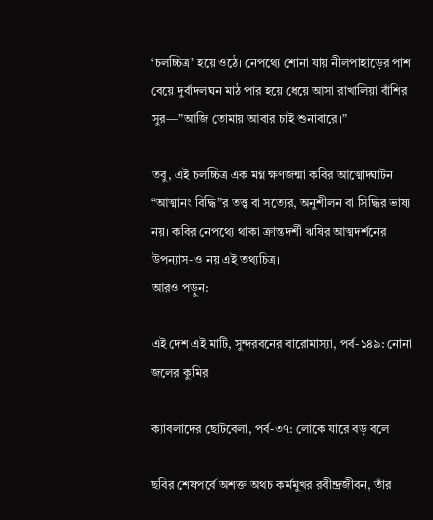‘চলচ্চিত্র’ হয়ে ওঠে। নেপথ্যে শোনা যায় নীলপাহাড়ের পাশ বেয়ে দুর্বাদলঘন মাঠ পার হয়ে ধেয়ে আসা রাখালিয়া বাঁশির সুর—”আজি তোমায় আবার চাই শুনাবারে।”

তবু, এই চলচ্চিত্র এক মগ্ন ক্ষণজন্মা কবির আত্মোদ্ঘাটন “আত্মানং বিদ্ধি”র তত্ত্ব বা সত্যের, অনুশীলন বা সিদ্ধির ভাষ্য নয়। কবির নেপথ্যে থাকা ক্রান্তদর্শী ঋষির আত্মদর্শনের উপন্যাস-ও নয় এই তথ্যচিত্র।
আরও পড়ুন:

এই দেশ এই মাটি, সুন্দরবনের বারোমাস্যা, পর্ব-১৪৯: নোনা জলের কুমির

ক্যাবলাদের ছোটবেলা, পর্ব-৩৭: লোকে যারে বড় বলে

ছবির শেষপর্বে অশক্ত অথচ কর্মমুখর রবীন্দ্রজীবন, তাঁর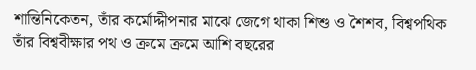শান্তিনিকেতন, তাঁর কর্মোদ্দীপনার মাঝে জেগে থাকা শিশু ও শৈশব, বিশ্বপথিক তাঁর বিশ্ববীক্ষার পথ ও ক্রমে ক্রমে আশি বছরের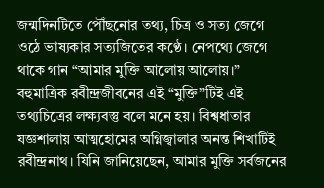জন্মদিনটিতে পৌঁছনোর তথ্য, চিত্র ও সত্য জেগে ওঠে ভাষ্যকার সত্যজিতের কণ্ঠে। নেপথ্যে জেগে থাকে গান “আমার মুক্তি আলোয় আলোয়।” বহুমাত্রিক রবীন্দ্রজীবনের এই “মুক্তি”টিই এই তথ্যচিত্রের লক্ষ্যবস্তু বলে মনে হয়। বিশ্বধাতার যজ্ঞশালায় আত্মহোমের অগ্নিজ্বালার অনন্ত শিখাটিই রবীন্দ্রনাথ। যিনি জানিয়েছেন, আমার মুক্তি সর্বজনের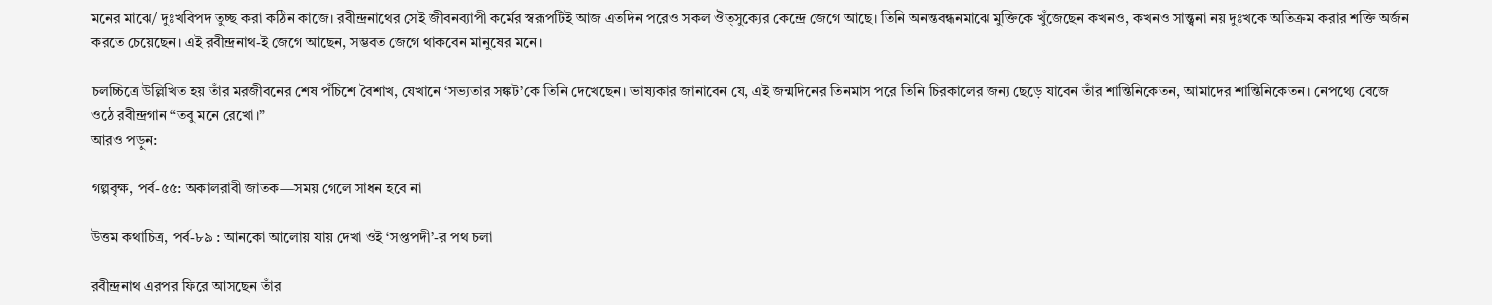মনের মাঝে/ দুঃখবিপদ তুচ্ছ করা কঠিন কাজে। রবীন্দ্রনাথের সেই জীবনব্যাপী কর্মের স্বরূপটিই আজ এতদিন পরেও সকল ঔত্সুক্যের কেন্দ্রে জেগে আছে। তিনি অনন্তবন্ধনমাঝে মুক্তিকে খুঁজেছেন কখনও, কখনও সান্ত্বনা নয় দুঃখকে অতিক্রম করার শক্তি অর্জন করতে চেয়েছেন। এই রবীন্দ্রনাথ-ই জেগে আছেন, সম্ভবত জেগে থাকবেন মানুষের মনে।

চলচ্চিত্রে উল্লিখিত হয় তাঁর মরজীবনের শেষ পঁচিশে বৈশাখ, যেখানে ‘সভ্যতার সঙ্কট’কে তিনি দেখেছেন। ভাষ্যকার জানাবেন যে, এই জন্মদিনের তিনমাস পরে তিনি চিরকালের জন্য ছেড়ে যাবেন তাঁর শান্তিনিকেতন, আমাদের শান্তিনিকেতন। নেপথ্যে বেজে ওঠে রবীন্দ্রগান “তবু মনে রেখো।”
আরও পড়ুন:

গল্পবৃক্ষ, পর্ব-৫৫: অকালরাবী জাতক—সময় গেলে সাধন হবে না

উত্তম কথাচিত্র, পর্ব-৮৯ : আনকো আলোয় যায় দেখা ওই ‘সপ্তপদী’-র পথ চলা

রবীন্দ্রনাথ এরপর ফিরে আসছেন তাঁর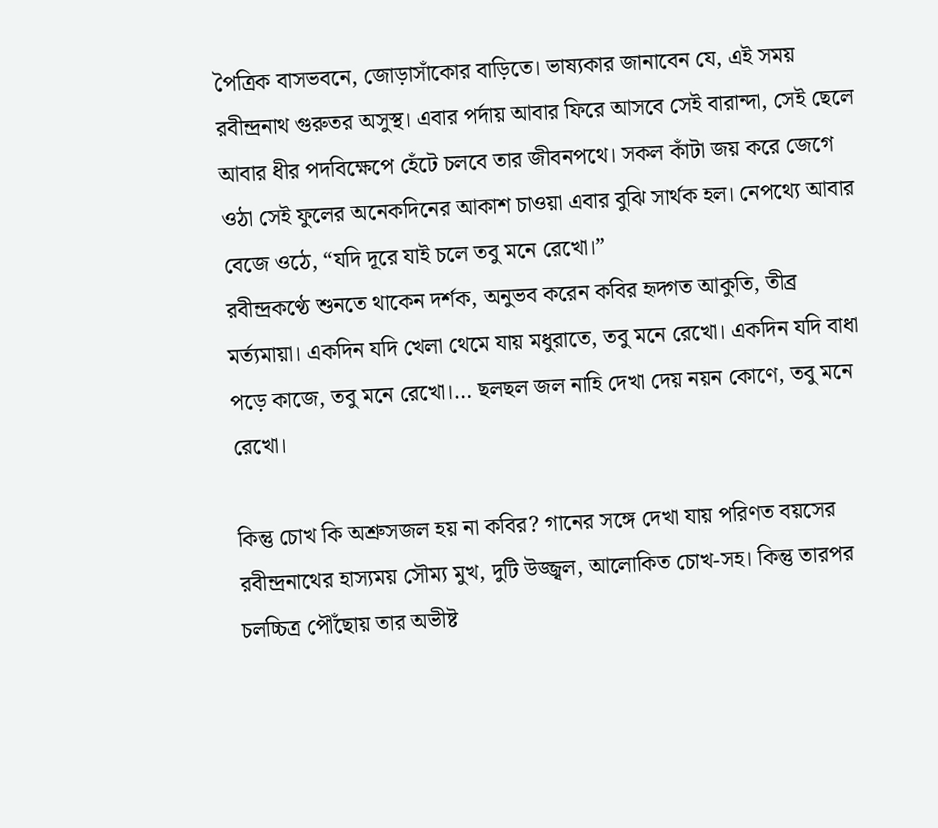পৈত্রিক বাসভবনে, জোড়াসাঁকোর বাড়িতে। ভাষ্যকার জানাবেন যে, এই সময় রবীন্দ্রনাথ গুরুতর অসুস্থ। এবার পর্দায় আবার ফিরে আসবে সেই বারান্দা, সেই ছেলে আবার ধীর পদবিক্ষেপে হেঁটে চলবে তার জীবনপথে। সকল কাঁটা জয় করে জেগে ওঠা সেই ফুলের অনেকদিনের আকাশ চাওয়া এবার বুঝি সার্থক হল। নেপথ্যে আবার বেজে ওঠে, “যদি দূরে যাই চলে তবু মনে রেখো।”
রবীন্দ্রকণ্ঠে শুনতে থাকেন দর্শক, অনুভব করেন কবির হৃদ্গত আকুতি, তীব্র মর্ত্যমায়া। একদিন যদি খেলা থেমে যায় মধুরাতে, তবু মনে রেখো। একদিন যদি বাধা পড়ে কাজে, তবু মনে রেখো।… ছলছল জল নাহি দেখা দেয় নয়ন কোণে, তবু মনে রেখো।

কিন্তু চোখ কি অশ্রুসজল হয় না কবির? গানের সঙ্গে দেখা যায় পরিণত বয়সের রবীন্দ্রনাথের হাস্যময় সৌম্য মুখ, দুটি উজ্জ্বল, আলোকিত চোখ-সহ। কিন্তু তারপর চলচ্চিত্র পৌঁছোয় তার অভীষ্ট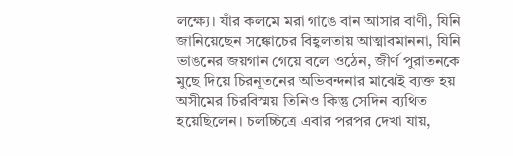লক্ষ্যে। যাঁর কলমে মরা গাঙে বান আসার বাণী, যিনি জানিয়েছেন সঙ্কোচের বিহ্বলতায় আত্মাবমাননা, যিনি ভাঙনের জয়গান গেয়ে বলে ওঠেন, জীর্ণ পুরাতনকে মুছে দিয়ে চিরনূতনের অভিবন্দনার মাঝেই ব্যক্ত হয় অসীমের চিরবিস্ময় তিনিও কিন্তু সেদিন ব্যথিত হয়েছিলেন। চলচ্চিত্রে এবার পরপর দেখা যায়,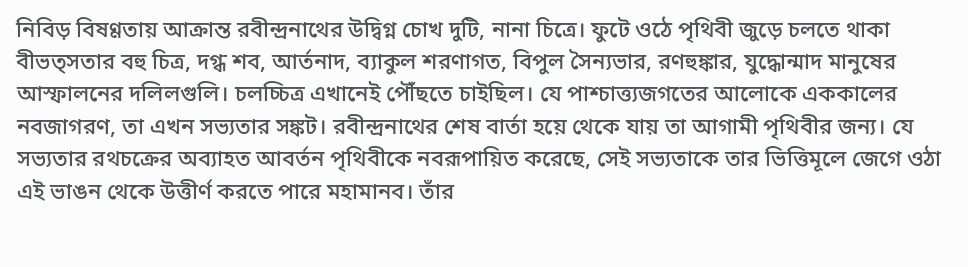নিবিড় বিষণ্ণতায় আক্রান্ত রবীন্দ্রনাথের উদ্বিগ্ন চোখ দুটি, নানা চিত্রে। ফুটে ওঠে পৃথিবী জুড়ে চলতে থাকা বীভত্সতার বহু চিত্র, দগ্ধ শব, আর্তনাদ, ব্যাকুল শরণাগত, বিপুল সৈন্যভার, রণহুঙ্কার, যুদ্ধোন্মাদ মানুষের আস্ফালনের দলিলগুলি। চলচ্চিত্র এখানেই পৌঁছতে চাইছিল। যে পাশ্চাত্ত্যজগতের আলোকে এককালের নবজাগরণ, তা এখন সভ্যতার সঙ্কট। রবীন্দ্রনাথের শেষ বার্তা হয়ে থেকে যায় তা আগামী পৃথিবীর জন্য। যে সভ্যতার রথচক্রের অব্যাহত আবর্তন পৃথিবীকে নবরূপায়িত করেছে, সেই সভ্যতাকে তার ভিত্তিমূলে জেগে ওঠা এই ভাঙন থেকে উত্তীর্ণ করতে পারে মহামানব। তাঁর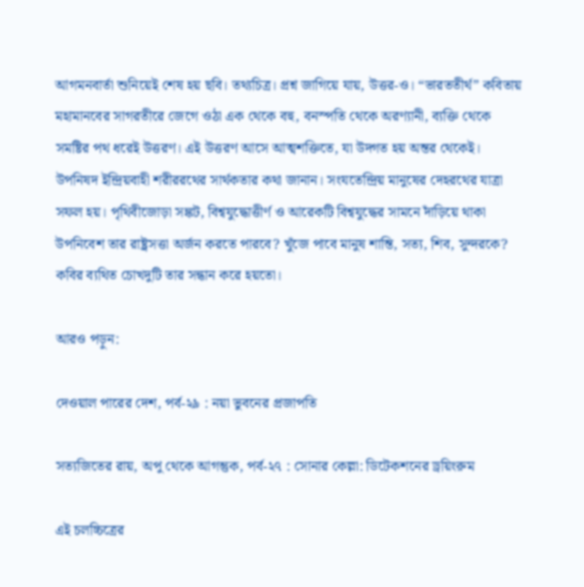আগমনবার্তা শুনিয়েই শেষ হয় ছবি। তথ্যচিত্র। প্রশ্ন জাগিয়ে যায়, উত্তর-ও। “ভারততীর্থ” কবিতায় মহামানবের সাগরতীরে জেগে ওঠা এক থেকে বহু, বনস্পতি থেকে অরণ্যানী, ব্যক্তি থেকে সমষ্টির পথ ধরেই উত্তরণ। এই উত্তরণ আসে আত্মশক্তিতে, যা উদ্গত হয় অন্তর থেকেই। উপনিষদ ইন্দ্রিয়বাহী শরীররথের সার্থকতার কথা জানান। সংযতেন্দ্রিয় মানুষের দেহরথের যাত্রা সফল হয়। পৃথিবীজোড়া সঙ্কট, বিশ্বযুদ্ধোত্তীর্ণ ও আরেকটি বিশ্বযুদ্ধের সামনে দাঁড়িয়ে থাকা উপনিবেশ তার রাষ্ট্রসত্তা অর্জন করতে পারবে? খুঁজে পাবে মানুষ শান্তি, সত্য, শিব, সুন্দরকে? কবির ব্যথিত চোখদুটি তার সন্ধান করে হয়তো।

আরও পড়ুন:

দেওয়াল পারের দেশ, পর্ব-২৯ : নয়া ভুবনের প্রজাপতি

সত্যজিতের রায়, অপু থেকে আগন্তুক, পর্ব-২৭ : সোনার কেল্লা: ডিটেকশনের ড্রয়িংরুম

এই চলচ্চিত্রের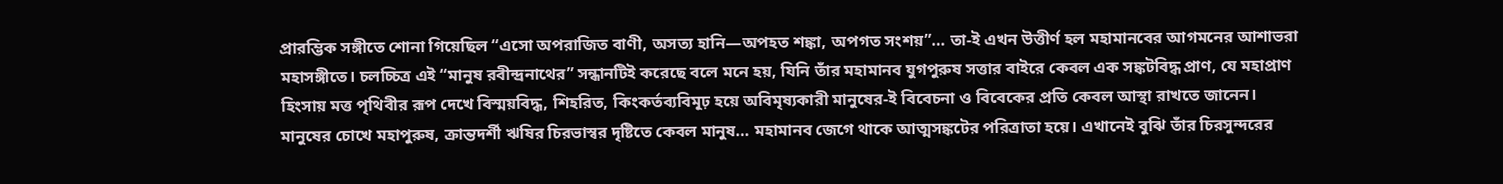প্রারম্ভিক সঙ্গীতে শোনা গিয়েছিল “এসো অপরাজিত বাণী, অসত্য হানি—অপহত শঙ্কা, অপগত সংশয়”… তা-ই এখন উত্তীর্ণ হল মহামানবের আগমনের আশাভরা মহাসঙ্গীতে। চলচ্চিত্র এই “মানুষ রবীন্দ্রনাথের” সন্ধানটিই করেছে বলে মনে হয়, যিনি তাঁর মহামানব যুগপুরুষ সত্তার বাইরে কেবল এক সঙ্কটবিদ্ধ প্রাণ, যে মহাপ্রাণ হিংসায় মত্ত পৃথিবীর রূপ দেখে বিস্ময়বিদ্ধ, শিহরিত, কিংকর্তব্যবিমূঢ় হয়ে অবিমৃষ্যকারী মানুষের-ই বিবেচনা ও বিবেকের প্রতি কেবল আস্থা রাখতে জানেন। মানুষের চোখে মহাপুরুষ, ক্রান্তদর্শী ঋষির চিরভাস্বর দৃষ্টিতে কেবল মানুষ… মহামানব জেগে থাকে আত্মসঙ্কটের পরিত্রাতা হয়ে। এখানেই বুঝি তাঁর চিরসুন্দরের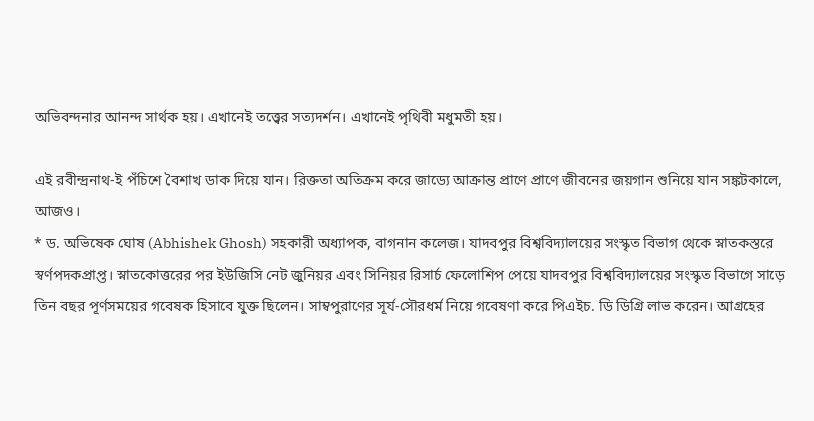অভিবন্দনার আনন্দ সার্থক হয়। এখানেই তত্ত্বের সত্যদর্শন। এখানেই পৃথিবী মধুমতী হয়।

এই রবীন্দ্রনাথ-ই পঁচিশে বৈশাখ ডাক দিয়ে যান। রিক্ততা অতিক্রম করে জাড্যে আক্রান্ত প্রাণে প্রাণে জীবনের জয়গান শুনিয়ে যান সঙ্কটকালে, আজও।
* ড. অভিষেক ঘোষ (Abhishek Ghosh) সহকারী অধ্যাপক, বাগনান কলেজ। যাদবপুর বিশ্ববিদ্যালয়ের সংস্কৃত বিভাগ থেকে স্নাতকস্তরে স্বর্ণপদকপ্রাপ্ত। স্নাতকোত্তরের পর ইউজিসি নেট জুনিয়র এবং সিনিয়র রিসার্চ ফেলোশিপ পেয়ে যাদবপুর বিশ্ববিদ্যালয়ের সংস্কৃত বিভাগে সাড়ে তিন বছর পূর্ণসময়ের গবেষক হিসাবে যুক্ত ছিলেন। সাম্বপুরাণের সূর্য-সৌরধর্ম নিয়ে গবেষণা করে পিএইচ. ডি ডিগ্রি লাভ করেন। আগ্রহের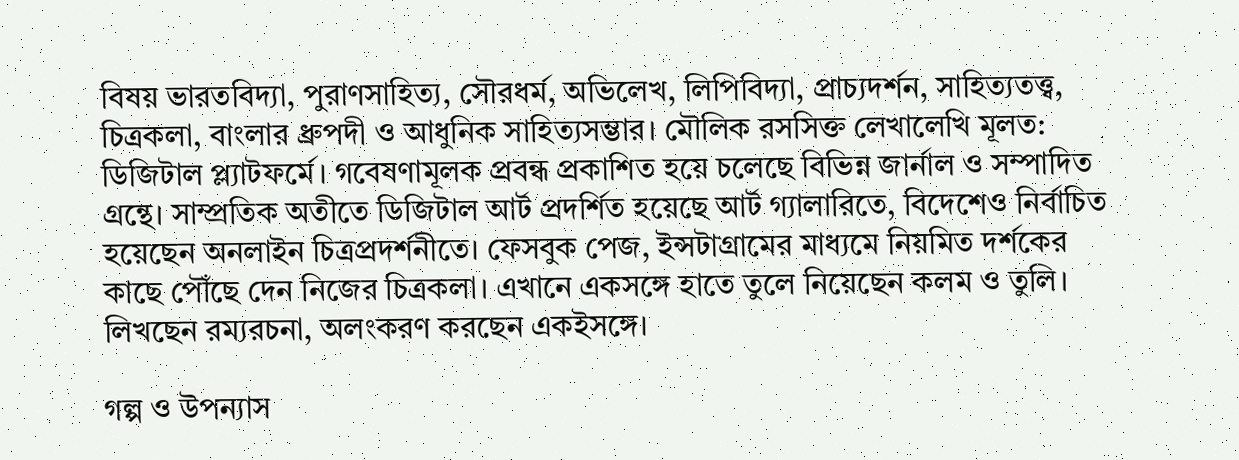বিষয় ভারতবিদ্যা, পুরাণসাহিত্য, সৌরধর্ম, অভিলেখ, লিপিবিদ্যা, প্রাচ্যদর্শন, সাহিত্যতত্ত্ব, চিত্রকলা, বাংলার ধ্রুপদী ও আধুনিক সাহিত্যসম্ভার। মৌলিক রসসিক্ত লেখালেখি মূলত: ডিজিটাল প্ল্যাটফর্মে। গবেষণামূলক প্রবন্ধ প্রকাশিত হয়ে চলেছে বিভিন্ন জার্নাল ও সম্পাদিত গ্রন্থে। সাম্প্রতিক অতীতে ডিজিটাল আর্ট প্রদর্শিত হয়েছে আর্ট গ্যালারিতে, বিদেশেও নির্বাচিত হয়েছেন অনলাইন চিত্রপ্রদর্শনীতে। ফেসবুক পেজ, ইন্সটাগ্রামের মাধ্যমে নিয়মিত দর্শকের কাছে পৌঁছে দেন নিজের চিত্রকলা। এখানে একসঙ্গে হাতে তুলে নিয়েছেন কলম ও তুলি। লিখছেন রম্যরচনা, অলংকরণ করছেন একইসঙ্গে।

গল্প ও উপন্যাস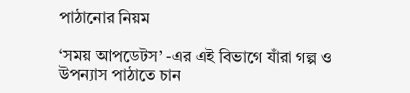পাঠানোর নিয়ম

‘সময় আপডেটস’ -এর এই বিভাগে যাঁরা গল্প ও উপন্যাস পাঠাতে চান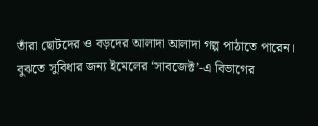তাঁরা ছোটদের ও বড়দের আলাদা আলাদা গল্প পাঠাতে পারেন। বুঝতে সুবিধার জন্য ইমেলের ‘সাবজেক্ট’-এ বিভাগের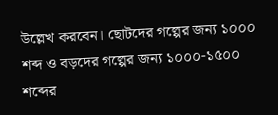উল্লেখ করবেন। ছোটদের গল্পের জন্য ১০০০ শব্দ ও বড়দের গল্পের জন্য ১০০০-১৫০০ শব্দের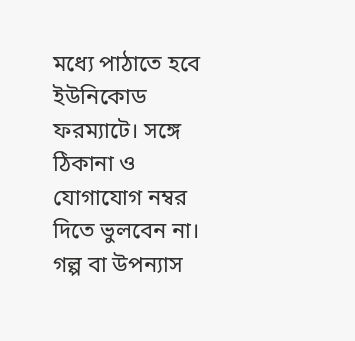মধ্যে পাঠাতে হবে ইউনিকোড ফরম্যাটে। সঙ্গে ঠিকানা ও যোগাযোগ নম্বর দিতে ভুলবেন না। গল্প বা উপন্যাস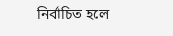নির্বাচিত হলে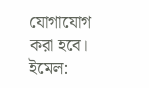যোগাযোগ করা হবে। ইমেল: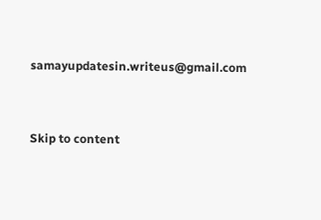samayupdatesin.writeus@gmail.com


Skip to content